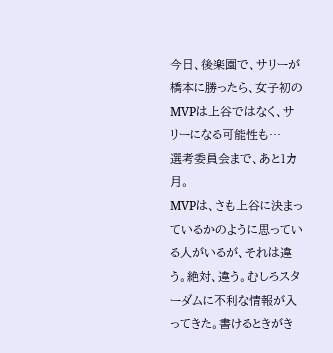今日、後楽園で、サリーが橋本に勝ったら、女子初のМVPは上谷ではなく、サリーになる可能性も…
選考委員会まで、あと1カ月。
МVPは、さも上谷に決まっているかのように思っている人がいるが、それは違う。絶対、違う。むしろスターダムに不利な情報が入ってきた。書けるときがき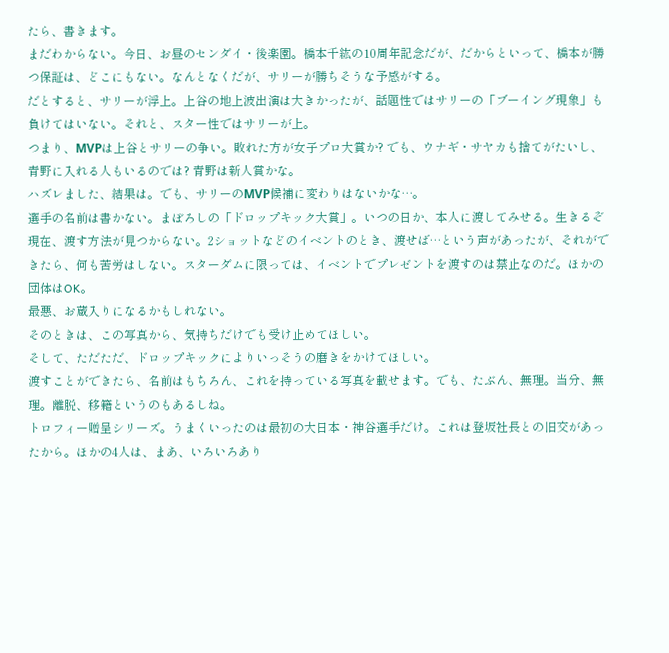たら、書きます。
まだわからない。今日、お昼のセンダイ・後楽園。橋本千紘の10周年記念だが、だからといって、橋本が勝つ保証は、どこにもない。なんとなくだが、サリーが勝ちそうな予感がする。
だとすると、サリーが浮上。上谷の地上波出演は大きかったが、話題性ではサリーの「ブーイング現象」も負けてはいない。それと、スター性ではサリーが上。
つまり、МVPは上谷とサリーの争い。敗れた方が女子プロ大賞か? でも、ウナギ・サヤカも捨てがたいし、青野に入れる人もいるのでは? 青野は新人賞かな。
ハズレました、結果は。でも、サリーのМVP候補に変わりはないかな…。
選手の名前は書かない。まぼろしの「ドロップキック大賞」。いつの日か、本人に渡してみせる。生きるぞ
現在、渡す方法が見つからない。2ショットなどのイベントのとき、渡せば…という声があったが、それができたら、何も苦労はしない。スターダムに限っては、イベントでプレゼントを渡すのは禁止なのだ。ほかの団体はOK。
最悪、お蔵入りになるかもしれない。
そのときは、この写真から、気持ちだけでも受け止めてほしい。
そして、ただただ、ドロップキックによりいっそうの磨きをかけてほしい。
渡すことができたら、名前はもちろん、これを持っている写真を載せます。でも、たぶん、無理。当分、無理。離脱、移籍というのもあるしね。
トロフィー贈呈シリーズ。うまくいったのは最初の大日本・神谷選手だけ。これは登坂社長との旧交があったから。ほかの4人は、まあ、いろいろあり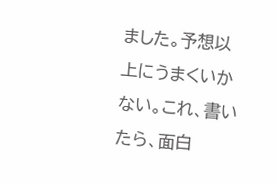ました。予想以上にうまくいかない。これ、書いたら、面白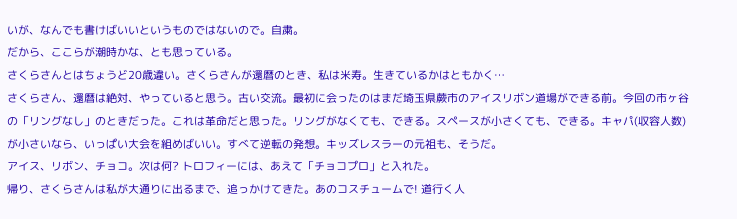いが、なんでも書けばいいというものではないので。自粛。
だから、ここらが潮時かな、とも思っている。
さくらさんとはちょうど20歳違い。さくらさんが還暦のとき、私は米寿。生きているかはともかく…
さくらさん、還暦は絶対、やっていると思う。古い交流。最初に会ったのはまだ埼玉県蕨市のアイスリボン道場ができる前。今回の市ヶ谷の「リングなし」のときだった。これは革命だと思った。リングがなくても、できる。スペースが小さくても、できる。キャパ(収容人数)が小さいなら、いっぱい大会を組めばいい。すべて逆転の発想。キッズレスラーの元祖も、そうだ。
アイス、リボン、チョコ。次は何? トロフィーには、あえて「チョコプロ」と入れた。
帰り、さくらさんは私が大通りに出るまで、追っかけてきた。あのコスチュームで! 道行く人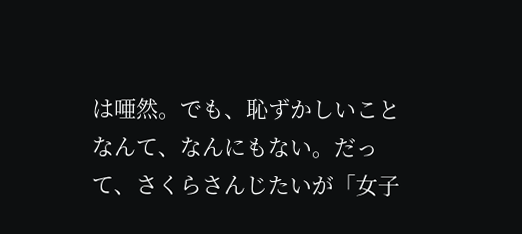は唖然。でも、恥ずかしいことなんて、なんにもない。だって、さくらさんじたいが「女子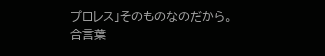プロレス」そのものなのだから。
合言葉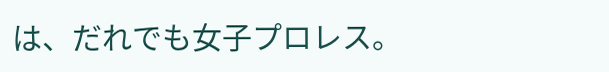は、だれでも女子プロレス。